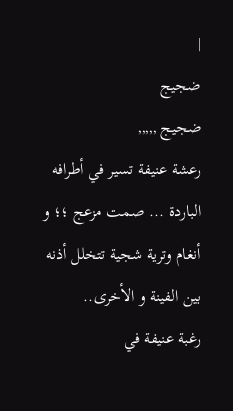|
ضجيج
ضجيج ,,,,,
رعشة عنيفة تسير في أطرافه الباردة ... صمت مزعج ؛؛ و أنغام وترية شجية تتخلل أذنه بين الفينة و الأخرى..
رغبة عنيفة في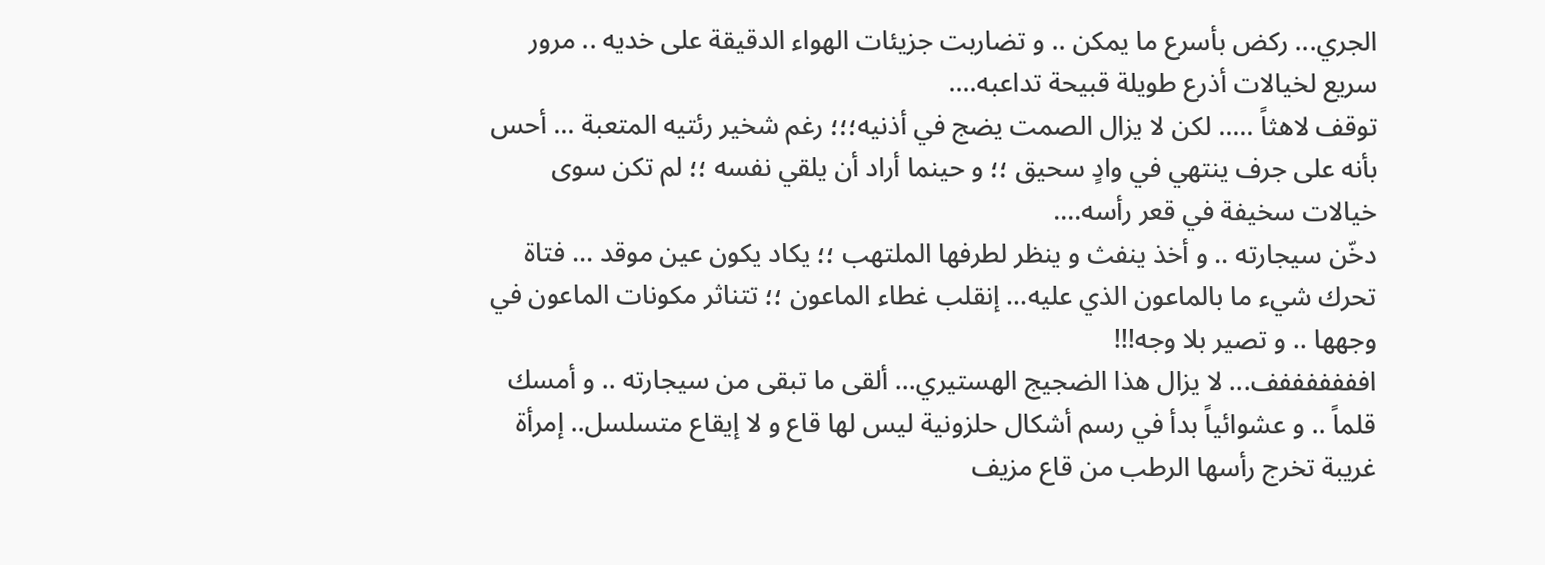الجري... ركض بأسرع ما يمكن .. و تضاربت جزيئات الهواء الدقيقة على خديه .. مرور سريع لخيالات أذرع طويلة قبيحة تداعبه....
توقف لاهثاً ..... لكن لا يزال الصمت يضج في أذنيه؛؛؛ رغم شخير رئتيه المتعبة ... أحس بأنه على جرف ينتهي في وادٍ سحيق ؛؛ و حينما أراد أن يلقي نفسه ؛؛ لم تكن سوى خيالات سخيفة في قعر رأسه....
دخّن سيجارته .. و أخذ ينفث و ينظر لطرفها الملتهب ؛؛ يكاد يكون عين موقد ... فتاة تحرك شيء ما بالماعون الذي عليه... إنقلب غطاء الماعون ؛؛ تتناثر مكونات الماعون في وجهها .. و تصير بلا وجه!!!
افففففففف... لا يزال هذا الضجيج الهستيري... ألقى ما تبقى من سيجارته .. و أمسك قلماً .. و عشوائياً بدأ في رسم أشكال حلزونية ليس لها قاع و لا إيقاع متسلسل.. إمرأة غريبة تخرج رأسها الرطب من قاع مزيف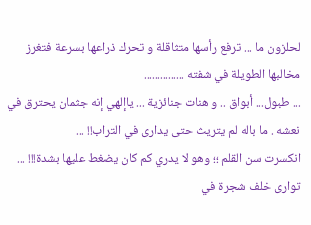لحلزون ما ... ترفع رأسها متثاقلة و تحرك ذراعها بسرعة فتغرز مخالبها الطويلة في شفته ...............
... طبول... أبواق .. و هنات جنائزية ... ياإلهي إنه جثمان يحترق في نعشه . ما باله لم يتريث حتى يدارى في التراب!! ...
انكسرت سن القلم ؛؛ وهو لا يدري كم كان يضغط عليها بشدة!!! ... توارى خلف شجرة في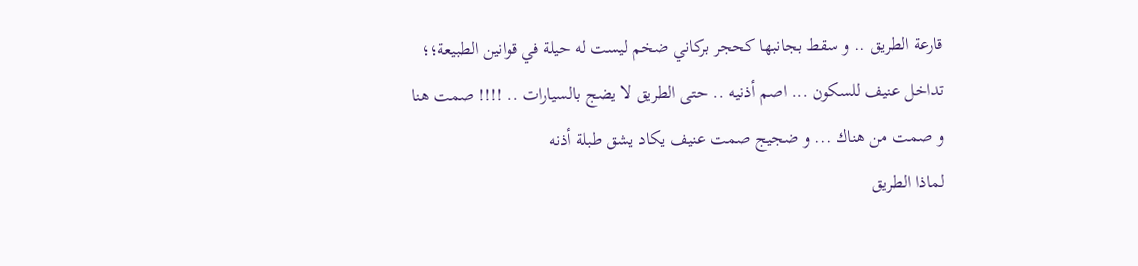قارعة الطريق .. و سقط بجانبها كحجر بركاني ضخم ليست له حيلة في قوانين الطبيعة؛؛ تداخل عنيف للسكون ... اصم أذنيه .. حتى الطريق لا يضج بالسيارات .. !!!! صمت هنا و صمت من هناك ... و ضجيج صمت عنيف يكاد يشق طبلة أذنه
لماذا الطريق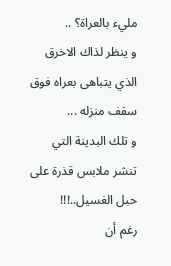مليء بالعراة؟ ..
و ينظر لذاك الاخرق الذي يتباهى بعراه فوق سقف منزله ...
و تلك البدينة التي تنشر ملابس قذرة على حبل الغسيل..!!!
رغم أن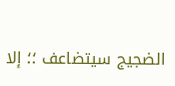الضجيج سيتضاعف ؛؛ إلا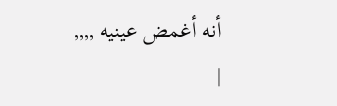أنه أغمض عينيه ,,,,
|